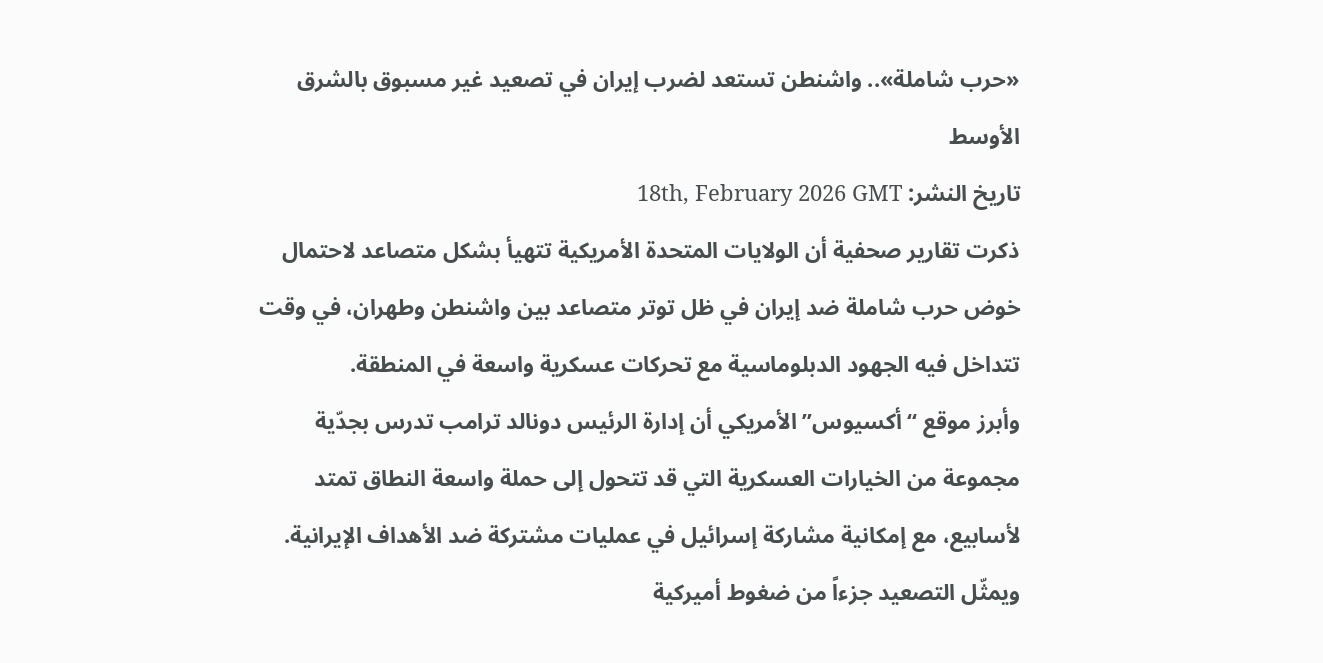«حرب شاملة».. واشنطن تستعد لضرب إيران في تصعيد غير مسبوق بالشرق الأوسط
تاريخ النشر: 18th, February 2026 GMT
ذكرت تقارير صحفية أن الولايات المتحدة الأمريكية تتهيأ بشكل متصاعد لاحتمال خوض حرب شاملة ضد إيران في ظل توتر متصاعد بين واشنطن وطهران، في وقت تتداخل فيه الجهود الدبلوماسية مع تحركات عسكرية واسعة في المنطقة.
وأبرز موقع “أكسيوس” الأمريكي أن إدارة الرئيس دونالد ترامب تدرس بجدّية مجموعة من الخيارات العسكرية التي قد تتحول إلى حملة واسعة النطاق تمتد لأسابيع، مع إمكانية مشاركة إسرائيل في عمليات مشتركة ضد الأهداف الإيرانية.
ويمثّل التصعيد جزءاً من ضغوط أميركية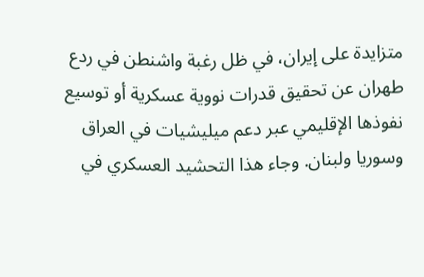متزايدة على إيران، في ظل رغبة واشنطن في ردع طهران عن تحقيق قدرات نووية عسكرية أو توسيع نفوذها الإقليمي عبر دعم ميليشيات في العراق وسوريا ولبنان. وجاء هذا التحشيد العسكري في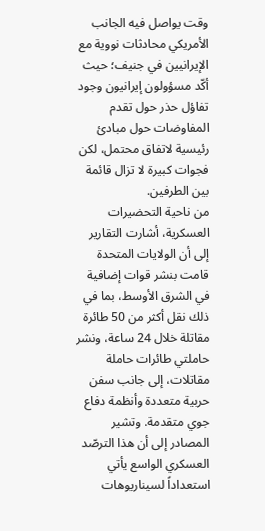وقت يواصل فيه الجانب الأمريكي محادثات نووية مع الإيرانيين في جنيف؛ حيث أكّد مسؤولون إيرانيون وجود تفاؤل حذر حول تقدم المفاوضات حول مبادئ رئيسية لاتفاق محتمل، لكن فجوات كبيرة لا تزال قائمة بين الطرفين.
من ناحية التحضيرات العسكرية، أشارت التقارير إلى أن الولايات المتحدة قامت بنشر قوات إضافية في الشرق الأوسط، بما في ذلك نقل أكثر من 50 طائرة مقاتلة خلال 24 ساعة، ونشر حاملتي طائرات حاملة مقاتلات، إلى جانب سفن حربية متعددة وأنظمة دفاع جوي متقدمة. وتشير المصادر إلى أن هذا الترصّد العسكري الواسع يأتي استعداداً لسيناريوهات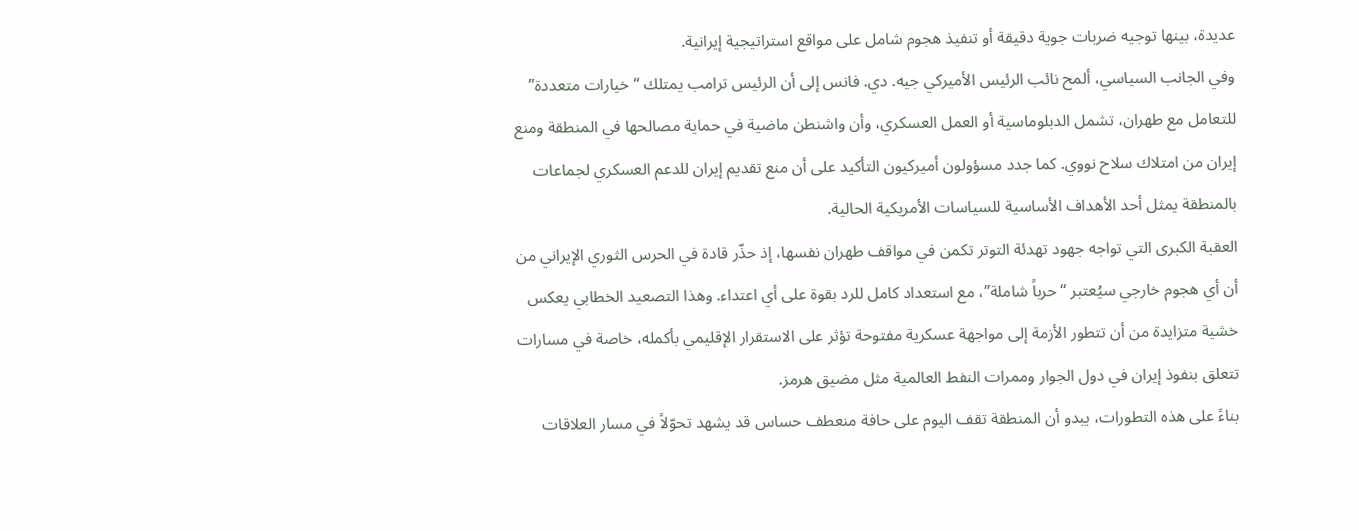عديدة، بينها توجيه ضربات جوية دقيقة أو تنفيذ هجوم شامل على مواقع استراتيجية إيرانية.
وفي الجانب السياسي، ألمح نائب الرئيس الأميركي جيه. دي. فانس إلى أن الرئيس ترامب يمتلك “خيارات متعددة” للتعامل مع طهران، تشمل الدبلوماسية أو العمل العسكري، وأن واشنطن ماضية في حماية مصالحها في المنطقة ومنع إيران من امتلاك سلاح نووي. كما جدد مسؤولون أميركيون التأكيد على أن منع تقديم إيران للدعم العسكري لجماعات بالمنطقة يمثل أحد الأهداف الأساسية للسياسات الأمريكية الحالية.
العقبة الكبرى التي تواجه جهود تهدئة التوتر تكمن في مواقف طهران نفسها، إذ حذّر قادة في الحرس الثوري الإيراني من أن أي هجوم خارجي سيُعتبر “حرباً شاملة”، مع استعداد كامل للرد بقوة على أي اعتداء. وهذا التصعيد الخطابي يعكس خشية متزايدة من أن تتطور الأزمة إلى مواجهة عسكرية مفتوحة تؤثر على الاستقرار الإقليمي بأكمله، خاصة في مسارات تتعلق بنفوذ إيران في دول الجوار وممرات النفط العالمية مثل مضيق هرمز.
بناءً على هذه التطورات، يبدو أن المنطقة تقف اليوم على حافة منعطف حساس قد يشهد تحوّلاً في مسار العلاقات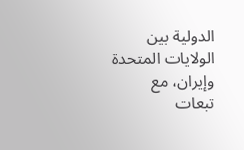الدولية بين الولايات المتحدة وإيران، مع تبعات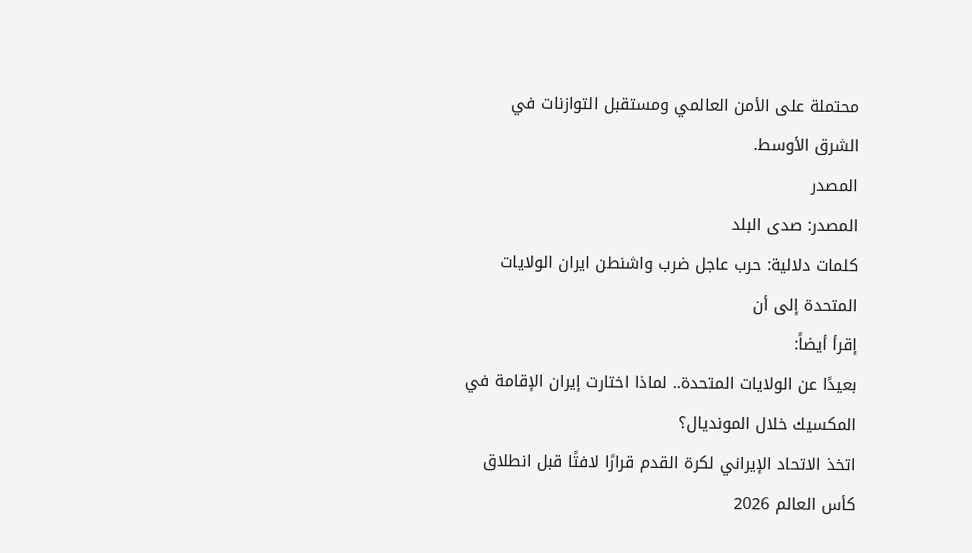محتملة على الأمن العالمي ومستقبل التوازنات في الشرق الأوسط.
المصدر
المصدر: صدى البلد
كلمات دلالية: حرب عاجل ضرب واشنطن ايران الولایات المتحدة إلى أن
إقرأ أيضاً:
بعيدًا عن الولايات المتحدة.. لماذا اختارت إيران الإقامة في المكسيك خلال المونديال؟
اتخذ الاتحاد الإيراني لكرة القدم قرارًا لافتًا قبل انطلاق كأس العالم 2026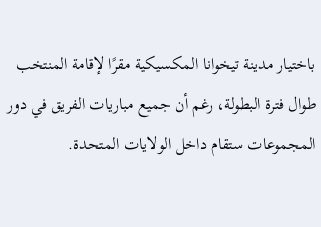باختيار مدينة تيخوانا المكسيكية مقرًا لإقامة المنتخب طوال فترة البطولة، رغم أن جميع مباريات الفريق في دور المجموعات ستقام داخل الولايات المتحدة.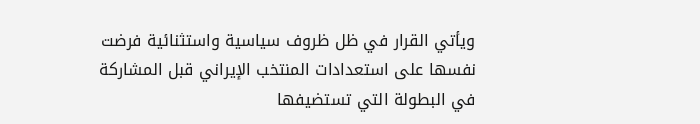ويأتي القرار في ظل ظروف سياسية واستثنائية فرضت نفسها على استعدادات المنتخب الإيراني قبل المشاركة في البطولة التي تستضيفها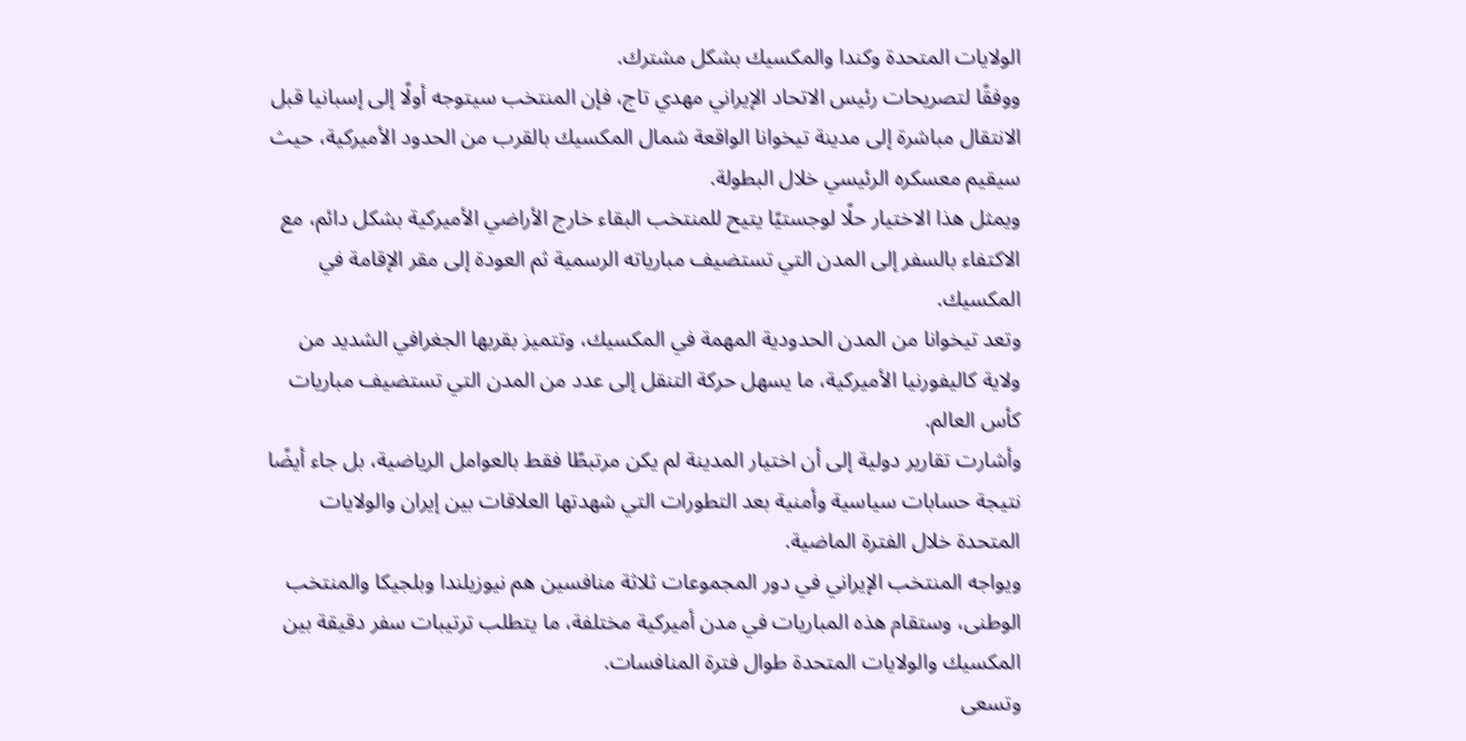الولايات المتحدة وكندا والمكسيك بشكل مشترك.
ووفقًا لتصريحات رئيس الاتحاد الإيراني مهدي تاج، فإن المنتخب سيتوجه أولًا إلى إسبانيا قبل الانتقال مباشرة إلى مدينة تيخوانا الواقعة شمال المكسيك بالقرب من الحدود الأميركية، حيث سيقيم معسكره الرئيسي خلال البطولة.
ويمثل هذا الاختيار حلًا لوجستيًا يتيح للمنتخب البقاء خارج الأراضي الأميركية بشكل دائم، مع الاكتفاء بالسفر إلى المدن التي تستضيف مبارياته الرسمية ثم العودة إلى مقر الإقامة في المكسيك.
وتعد تيخوانا من المدن الحدودية المهمة في المكسيك، وتتميز بقربها الجغرافي الشديد من ولاية كاليفورنيا الأميركية، ما يسهل حركة التنقل إلى عدد من المدن التي تستضيف مباريات كأس العالم.
وأشارت تقارير دولية إلى أن اختيار المدينة لم يكن مرتبطًا فقط بالعوامل الرياضية، بل جاء أيضًا نتيجة حسابات سياسية وأمنية بعد التطورات التي شهدتها العلاقات بين إيران والولايات المتحدة خلال الفترة الماضية.
ويواجه المنتخب الإيراني في دور المجموعات ثلاثة منافسين هم نيوزيلندا وبلجيكا والمنتخب الوطنى، وستقام هذه المباريات في مدن أميركية مختلفة، ما يتطلب ترتيبات سفر دقيقة بين المكسيك والولايات المتحدة طوال فترة المنافسات.
وتسعى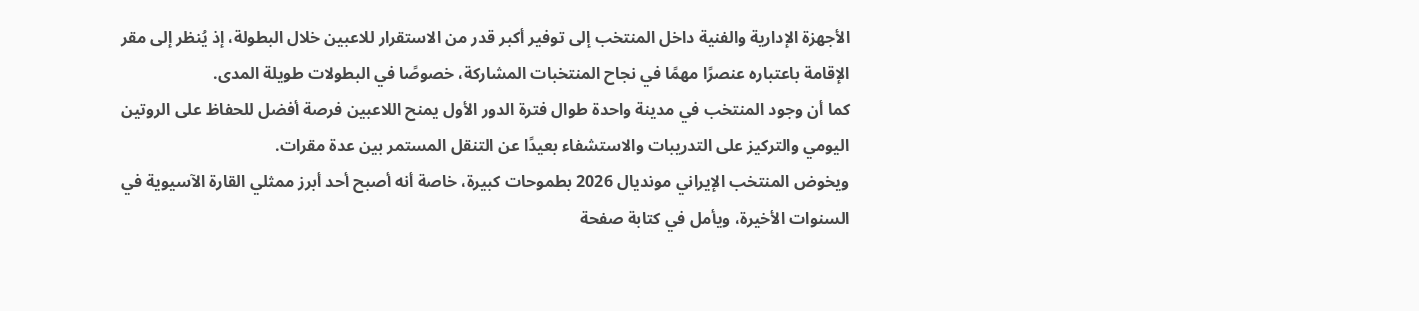الأجهزة الإدارية والفنية داخل المنتخب إلى توفير أكبر قدر من الاستقرار للاعبين خلال البطولة، إذ يُنظر إلى مقر الإقامة باعتباره عنصرًا مهمًا في نجاح المنتخبات المشاركة، خصوصًا في البطولات طويلة المدى.
كما أن وجود المنتخب في مدينة واحدة طوال فترة الدور الأول يمنح اللاعبين فرصة أفضل للحفاظ على الروتين اليومي والتركيز على التدريبات والاستشفاء بعيدًا عن التنقل المستمر بين عدة مقرات.
ويخوض المنتخب الإيراني مونديال 2026 بطموحات كبيرة، خاصة أنه أصبح أحد أبرز ممثلي القارة الآسيوية في السنوات الأخيرة، ويأمل في كتابة صفحة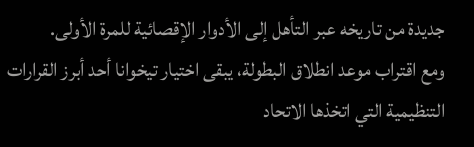جديدة من تاريخه عبر التأهل إلى الأدوار الإقصائية للمرة الأولى.
ومع اقتراب موعد انطلاق البطولة، يبقى اختيار تيخوانا أحد أبرز القرارات التنظيمية التي اتخذها الاتحاد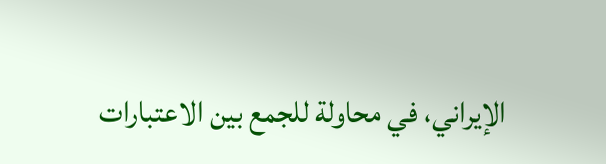الإيراني، في محاولة للجمع بين الاعتبارات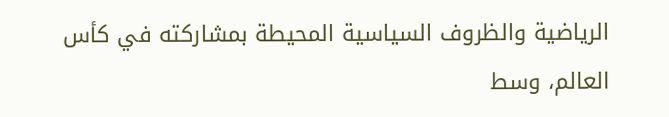الرياضية والظروف السياسية المحيطة بمشاركته في كأس العالم، وسط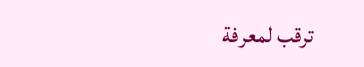ترقب لمعرفة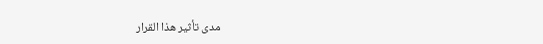مدى تأثير هذا القرار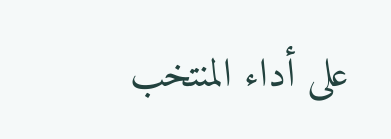على أداء المنتخب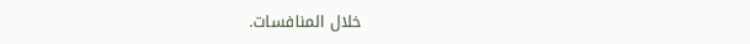خلال المنافسات.